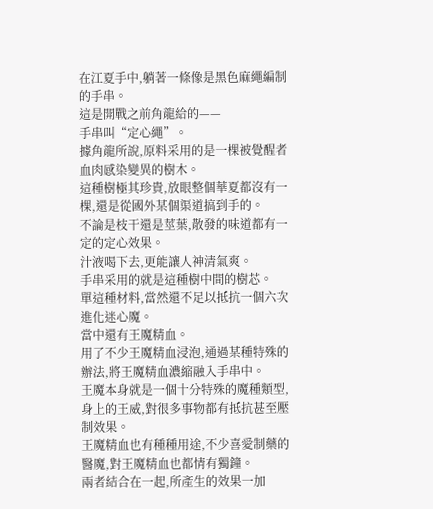在江夏手中,躺著一條像是黑色麻繩編制的手串。
這是開戰之前角龍給的——
手串叫“定心繩”。
據角龍所說,原料采用的是一棵被覺醒者血肉感染變異的樹木。
這種樹極其珍貴,放眼整個華夏都沒有一棵,還是從國外某個渠道搞到手的。
不論是枝干還是莖葉,散發的味道都有一定的定心效果。
汁液喝下去,更能讓人神清氣爽。
手串采用的就是這種樹中間的樹芯。
單這種材料,當然還不足以抵抗一個六次進化迷心魔。
當中還有王魔精血。
用了不少王魔精血浸泡,通過某種特殊的辦法,將王魔精血濃縮融入手串中。
王魔本身就是一個十分特殊的魔種類型,身上的王威,對很多事物都有抵抗甚至壓制效果。
王魔精血也有種種用途,不少喜愛制藥的醫魔,對王魔精血也都情有獨鐘。
兩者結合在一起,所產生的效果一加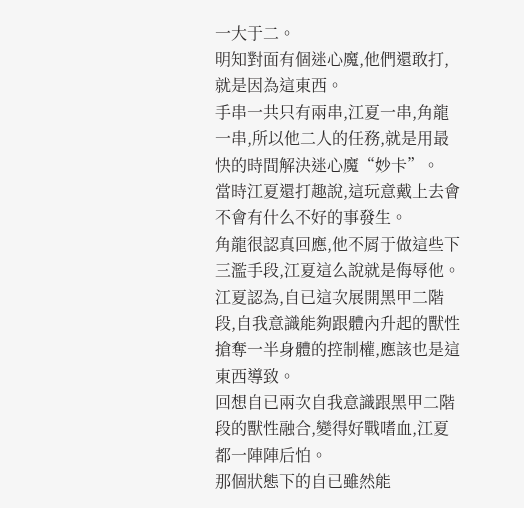一大于二。
明知對面有個迷心魔,他們還敢打,就是因為這東西。
手串一共只有兩串,江夏一串,角龍一串,所以他二人的任務,就是用最快的時間解決迷心魔“妙卡”。
當時江夏還打趣說,這玩意戴上去會不會有什么不好的事發生。
角龍很認真回應,他不屑于做這些下三濫手段,江夏這么說就是侮辱他。
江夏認為,自已這次展開黑甲二階段,自我意識能夠跟體內升起的獸性搶奪一半身體的控制權,應該也是這東西導致。
回想自已兩次自我意識跟黑甲二階段的獸性融合,變得好戰嗜血,江夏都一陣陣后怕。
那個狀態下的自已雖然能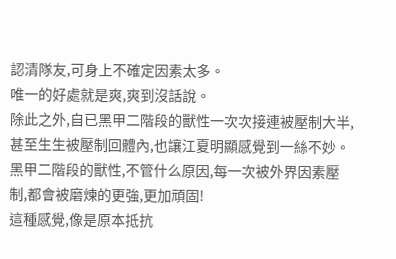認清隊友,可身上不確定因素太多。
唯一的好處就是爽,爽到沒話說。
除此之外,自已黑甲二階段的獸性一次次接連被壓制大半,甚至生生被壓制回體內,也讓江夏明顯感覺到一絲不妙。
黑甲二階段的獸性,不管什么原因,每一次被外界因素壓制,都會被磨煉的更強,更加頑固!
這種感覺,像是原本抵抗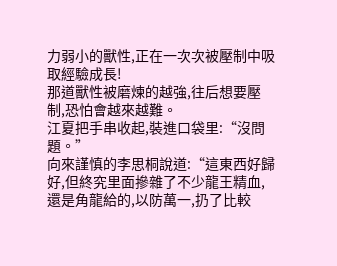力弱小的獸性,正在一次次被壓制中吸取經驗成長!
那道獸性被磨煉的越強,往后想要壓制,恐怕會越來越難。
江夏把手串收起,裝進口袋里:“沒問題。”
向來謹慎的李思桐說道:“這東西好歸好,但終究里面摻雜了不少龍王精血,還是角龍給的,以防萬一,扔了比較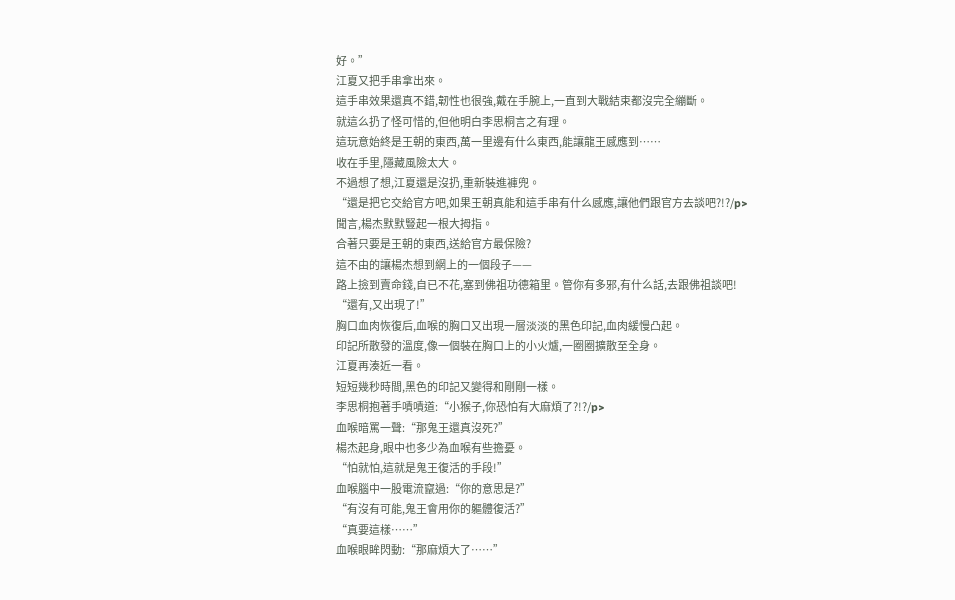好。”
江夏又把手串拿出來。
這手串效果還真不錯,韌性也很強,戴在手腕上,一直到大戰結束都沒完全繃斷。
就這么扔了怪可惜的,但他明白李思桐言之有理。
這玩意始終是王朝的東西,萬一里邊有什么東西,能讓龍王感應到……
收在手里,隱藏風險太大。
不過想了想,江夏還是沒扔,重新裝進褲兜。
“還是把它交給官方吧,如果王朝真能和這手串有什么感應,讓他們跟官方去談吧?!?/p>
聞言,楊杰默默豎起一根大拇指。
合著只要是王朝的東西,送給官方最保險?
這不由的讓楊杰想到網上的一個段子——
路上撿到賣命錢,自已不花,塞到佛祖功德箱里。管你有多邪,有什么話,去跟佛祖談吧!
“還有,又出現了!”
胸口血肉恢復后,血喉的胸口又出現一層淡淡的黑色印記,血肉緩慢凸起。
印記所散發的溫度,像一個裝在胸口上的小火爐,一圈圈擴散至全身。
江夏再湊近一看。
短短幾秒時間,黑色的印記又變得和剛剛一樣。
李思桐抱著手嘖嘖道:“小猴子,你恐怕有大麻煩了?!?/p>
血喉暗罵一聲:“那鬼王還真沒死?”
楊杰起身,眼中也多少為血喉有些擔憂。
“怕就怕,這就是鬼王復活的手段!”
血喉腦中一股電流竄過:“你的意思是?”
“有沒有可能,鬼王會用你的軀體復活?”
“真要這樣……”
血喉眼眸閃動:“那麻煩大了……”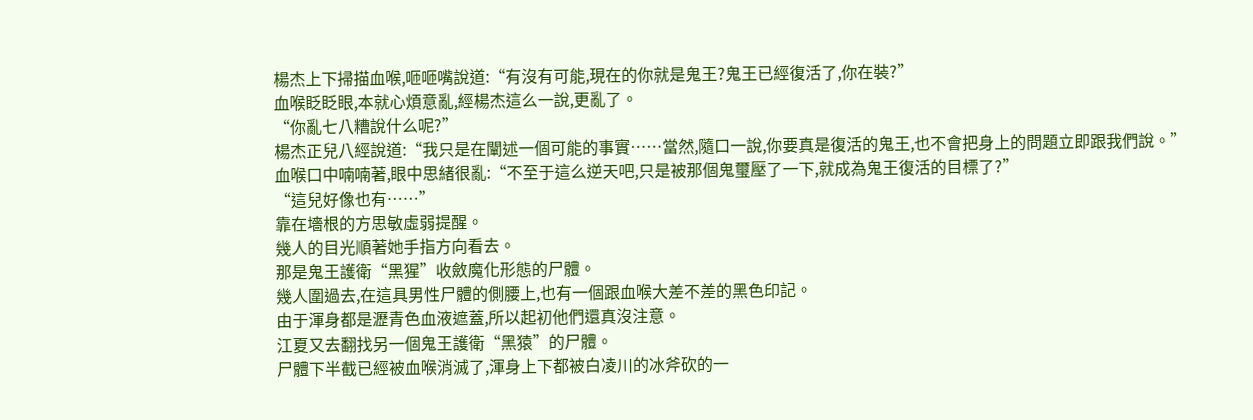楊杰上下掃描血喉,咂咂嘴說道:“有沒有可能,現在的你就是鬼王?鬼王已經復活了,你在裝?”
血喉眨眨眼,本就心煩意亂,經楊杰這么一說,更亂了。
“你亂七八糟說什么呢?”
楊杰正兒八經說道:“我只是在闡述一個可能的事實……當然,隨口一說,你要真是復活的鬼王,也不會把身上的問題立即跟我們說。”
血喉口中喃喃著,眼中思緒很亂:“不至于這么逆天吧,只是被那個鬼璽壓了一下,就成為鬼王復活的目標了?”
“這兒好像也有……”
靠在墻根的方思敏虛弱提醒。
幾人的目光順著她手指方向看去。
那是鬼王護衛“黑猩”收斂魔化形態的尸體。
幾人圍過去,在這具男性尸體的側腰上,也有一個跟血喉大差不差的黑色印記。
由于渾身都是瀝青色血液遮蓋,所以起初他們還真沒注意。
江夏又去翻找另一個鬼王護衛“黑猿”的尸體。
尸體下半截已經被血喉消滅了,渾身上下都被白凌川的冰斧砍的一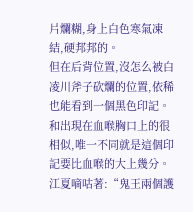片爛糊,身上白色寒氣凍結,硬邦邦的。
但在后背位置,沒怎么被白凌川斧子砍爛的位置,依稀也能看到一個黑色印記。
和出現在血喉胸口上的很相似,唯一不同就是這個印記要比血喉的大上幾分。
江夏嘀咕著:“鬼王兩個護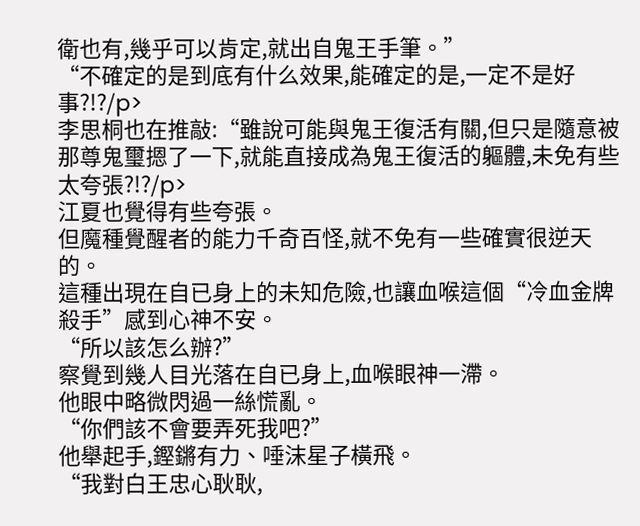衛也有,幾乎可以肯定,就出自鬼王手筆。”
“不確定的是到底有什么效果,能確定的是,一定不是好事?!?/p>
李思桐也在推敲:“雖說可能與鬼王復活有關,但只是隨意被那尊鬼璽摁了一下,就能直接成為鬼王復活的軀體,未免有些太夸張?!?/p>
江夏也覺得有些夸張。
但魔種覺醒者的能力千奇百怪,就不免有一些確實很逆天的。
這種出現在自已身上的未知危險,也讓血喉這個“冷血金牌殺手”感到心神不安。
“所以該怎么辦?”
察覺到幾人目光落在自已身上,血喉眼神一滯。
他眼中略微閃過一絲慌亂。
“你們該不會要弄死我吧?”
他舉起手,鏗鏘有力、唾沫星子橫飛。
“我對白王忠心耿耿,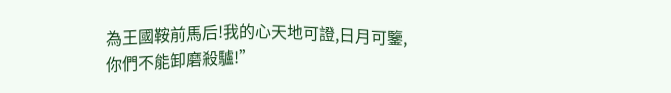為王國鞍前馬后!我的心天地可證,日月可鑒,你們不能卸磨殺驢!”